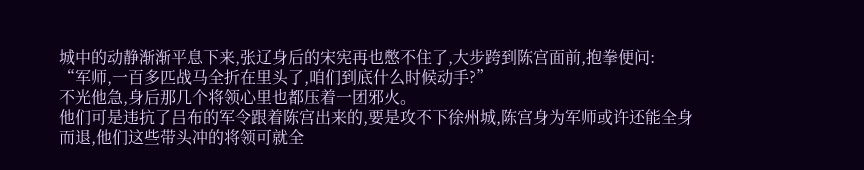城中的动静渐渐平息下来,张辽身后的宋宪再也憋不住了,大步跨到陈宫面前,抱拳便问:
“军师,一百多匹战马全折在里头了,咱们到底什么时候动手?”
不光他急,身后那几个将领心里也都压着一团邪火。
他们可是违抗了吕布的军令跟着陈宫出来的,要是攻不下徐州城,陈宫身为军师或许还能全身而退,他们这些带头冲的将领可就全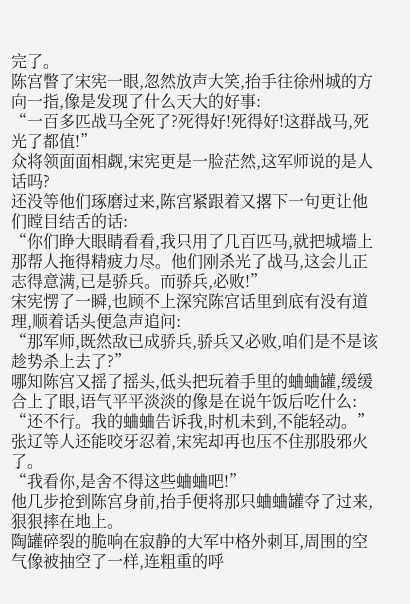完了。
陈宫瞥了宋宪一眼,忽然放声大笑,抬手往徐州城的方向一指,像是发现了什么天大的好事:
“一百多匹战马全死了?死得好!死得好!这群战马,死光了都值!”
众将领面面相觑,宋宪更是一脸茫然,这军师说的是人话吗?
还没等他们琢磨过来,陈宫紧跟着又撂下一句更让他们瞠目结舌的话:
“你们睁大眼睛看看,我只用了几百匹马,就把城墙上那帮人拖得精疲力尽。他们刚杀光了战马,这会儿正志得意满,已是骄兵。而骄兵,必败!”
宋宪愣了一瞬,也顾不上深究陈宫话里到底有没有道理,顺着话头便急声追问:
“那军师,既然敌已成骄兵,骄兵又必败,咱们是不是该趁势杀上去了?”
哪知陈宫又摇了摇头,低头把玩着手里的蛐蛐罐,缓缓合上了眼,语气平平淡淡的像是在说午饭后吃什么:
“还不行。我的蛐蛐告诉我,时机未到,不能轻动。”
张辽等人还能咬牙忍着,宋宪却再也压不住那股邪火了。
“我看你,是舍不得这些蛐蛐吧!”
他几步抢到陈宫身前,抬手便将那只蛐蛐罐夺了过来,狠狠摔在地上。
陶罐碎裂的脆响在寂静的大军中格外刺耳,周围的空气像被抽空了一样,连粗重的呼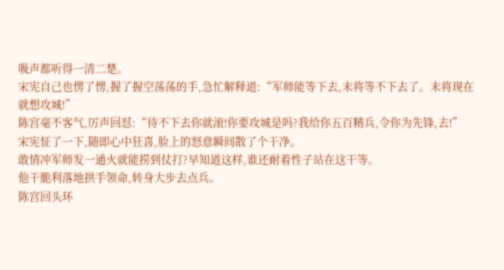吸声都听得一清二楚。
宋宪自己也愣了愣,握了握空荡荡的手,急忙解释道:“军师能等下去,末将等不下去了。末将现在就想攻城!”
陈宫毫不客气,厉声回怼:“待不下去你就滚!你要攻城是吗?我给你五百精兵,令你为先锋,去!”
宋宪怔了一下,随即心中狂喜,脸上的怒意瞬间散了个干净。
敢情冲军师发一通火就能捞到仗打?早知道这样,谁还耐着性子站在这干等。
他干脆利落地拱手领命,转身大步去点兵。
陈宫回头环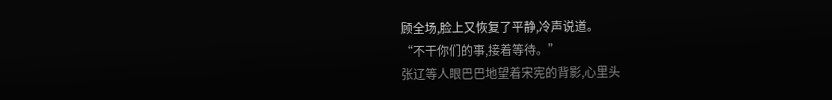顾全场,脸上又恢复了平静,冷声说道。
“不干你们的事,接着等待。”
张辽等人眼巴巴地望着宋宪的背影,心里头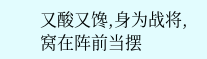又酸又馋,身为战将,窝在阵前当摆